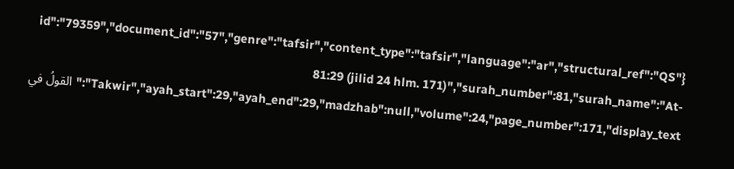{"id":"79359","document_id":"57","genre":"tafsir","content_type":"tafsir","language":"ar","structural_ref":"QS 81:29 (jilid 24 hlm. 171)","surah_number":81,"surah_name":"At-Takwir","ayah_start":29,"ayah_end":29,"madzhab":null,"volume":24,"page_number":171,"display_text":"القولُ في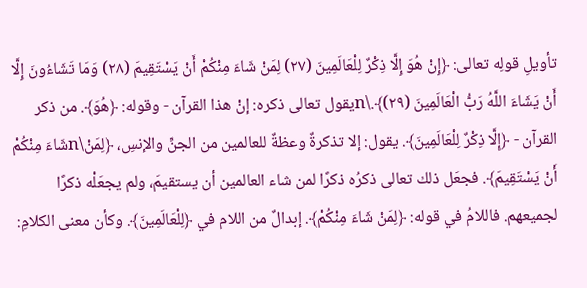تأويلِ قولِه تعالى: ﴿إِنْ هُوَ إِلَّا ذِكْرٌ لِلْعَالَمِينَ (٢٧) لِمَنْ شَاءَ مِنْكُمْ أَنْ يَسْتَقِيمَ (٢٨) وَمَا تَشَاءُونَ إِلَّا أَنْ يَشَاءَ اللَّهُ رَبُّ الْعَالَمِينَ (٢٩)﴾.\nيقول تعالى ذكره: إنْ هذا القرآن - وقوله: ﴿هُوَ﴾. من ذكر القرآن - ﴿إِلَّا ذِكْرٌ لِلْعَالَمِينَ﴾. يقول: إلا تذكرةٌ وعظةٌ للعالمين من الجنِّ والإنسِ، ﴿لِمَنْ\nشَاءَ مِنْكُمْ أَنْ يَسْتَقِيمَ﴾. فجعَل ذلك تعالى ذكرُه ذكرًا لمن شاء العالمين أن يستقيمَ، ولم يجعَلْه ذكرًا لجميعهم. فاللامُ في قوله: ﴿لِمَنْ شَاءَ مِنْكُمْ﴾. إبدالٌ من اللام في ﴿لِلْعَالَمِينَ﴾. وكأن معنى الكلامِ: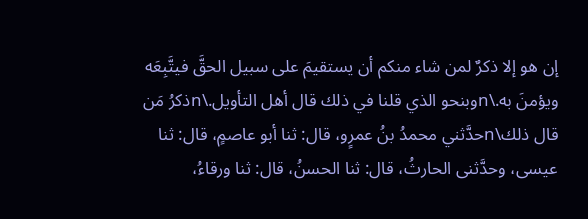إن هو إلا ذكرٌ لمن شاء منكم أن يستقيمَ على سبيل الحقَّ فيتَّبِعَه ويؤمنَ به.\nوبنحو الذي قلنا في ذلك قال أهل التأويل.\nذكرُ مَن قال ذلك\nحدَّثني محمدُ بنُ عمرٍو، قال: ثنا أبو عاصمٍ، قال: ثنا عيسى، وحدَّثنى الحارثُ، قال: ثنا الحسنُ، قال: ثنا ورقاءُ،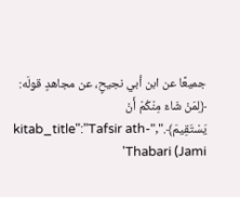جميعًا عن ابن أبي نجيحٍ، عن مجاهدٍ قولَه: ﴿لِمَنْ شَاءَ مِنْكُمْ أَنْ يَسْتَقِيمَ﴾.","kitab_title":"Tafsir ath-Thabari (Jami'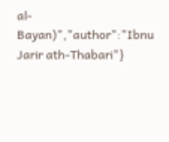al-Bayan)","author":"Ibnu Jarir ath-Thabari"}